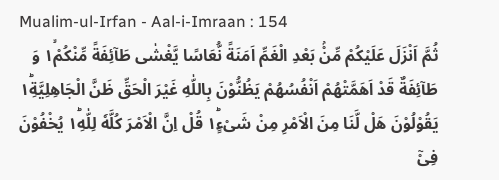Mualim-ul-Irfan - Aal-i-Imraan : 154
ثُمَّ اَنْزَلَ عَلَیْكُمْ مِّنْۢ بَعْدِ الْغَمِّ اَمَنَةً نُّعَاسًا یَّغْشٰى طَآئِفَةً مِّنْكُمْ١ۙ وَ طَآئِفَةٌ قَدْ اَهَمَّتْهُمْ اَنْفُسُهُمْ یَظُنُّوْنَ بِاللّٰهِ غَیْرَ الْحَقِّ ظَنَّ الْجَاهِلِیَّةِ١ؕ یَقُوْلُوْنَ هَلْ لَّنَا مِنَ الْاَمْرِ مِنْ شَیْءٍ١ؕ قُلْ اِنَّ الْاَمْرَ كُلَّهٗ لِلّٰهِ١ؕ یُخْفُوْنَ فِیْۤ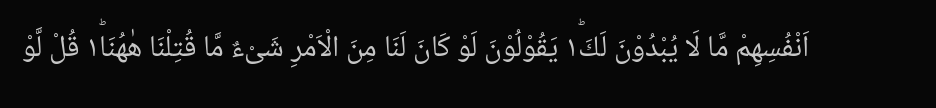اَنْفُسِهِمْ مَّا لَا یُبْدُوْنَ لَكَ١ؕ یَقُوْلُوْنَ لَوْ كَانَ لَنَا مِنَ الْاَمْرِ شَیْءٌ مَّا قُتِلْنَا هٰهُنَا١ؕ قُلْ لَّوْ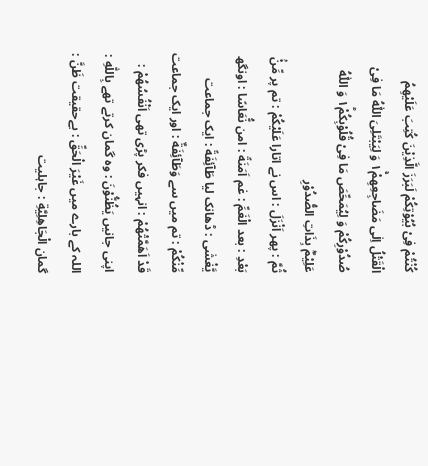كُنْتُمْ فِیْ بُیُوْتِكُمْ لَبَرَزَ الَّذِیْنَ كُتِبَ عَلَیْهِمُ الْقَتْلُ اِلٰى مَضَاجِعِهِمْ١ۚ وَ لِیَبْتَلِیَ اللّٰهُ مَا فِیْ صُدُوْرِكُمْ وَ لِیُمَحِّصَ مَا فِیْ قُلُوْبِكُمْ١ؕ وَ اللّٰهُ عَلِیْمٌۢ بِذَاتِ الصُّدُوْرِ
ثُمَّ : پھر اَنْزَلَ : اس نے اتارا عَلَيْكُمْ : تم پر مِّنْۢ بَعْدِ : بعد الْغَمِّ : غم اَمَنَةً : امن نُّعَاسًا : اونگھ يَّغْشٰى : ڈھانک لیا طَآئِفَةً : ایک جماعت مِّنْكُمْ : تم میں سے وَطَآئِفَةٌ : اور ایک جماعت قَدْ اَهَمَّتْھُمْ : انہیں فکر پڑی تھی اَنْفُسُھُمْ : اپنی جانیں يَظُنُّوْنَ : وہ گمان کرتے تھے بِاللّٰهِ : اللہ کے بارے میں غَيْرَ الْحَقِّ : بےحقیقت ظَنَّ : گمان الْجَاهِلِيَّةِ : جاہلیت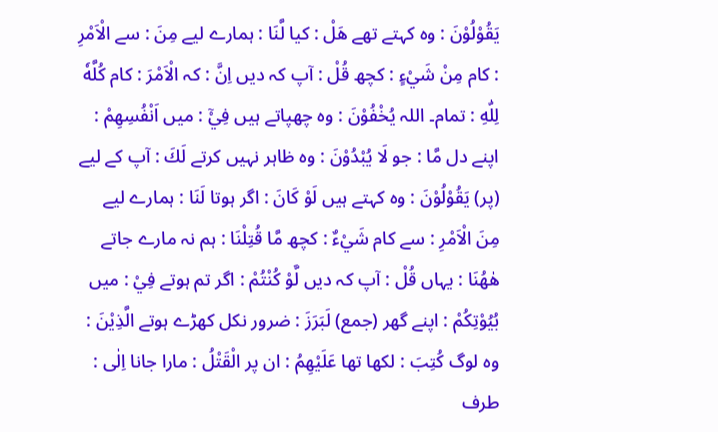يَقُوْلُوْنَ : وہ کہتے تھے ھَلْ : کیا لَّنَا : ہمارے لیے مِنَ : سے الْاَمْرِ : کام مِنْ شَيْءٍ : کچھ قُلْ : آپ کہ دیں اِنَّ : کہ الْاَمْرَ : کام كُلَّهٗ لِلّٰهِ : تمام۔ اللہ يُخْفُوْنَ : وہ چھپاتے ہیں فِيْٓ : میں اَنْفُسِھِمْ : اپنے دل مَّا : جو لَا يُبْدُوْنَ : وہ ظاہر نہیں کرتے لَكَ : آپ کے لیے (پر) يَقُوْلُوْنَ : وہ کہتے ہیں لَوْ كَانَ : اگر ہوتا لَنَا : ہمارے لیے مِنَ الْاَمْرِ : سے کام شَيْءٌ : کچھ مَّا قُتِلْنَا : ہم نہ مارے جاتے ھٰهُنَا : یہاں قُلْ : آپ کہ دیں لَّوْ كُنْتُمْ : اگر تم ہوتے فِيْ : میں بُيُوْتِكُمْ : اپنے گھر (جمع) لَبَرَزَ : ضرور نکل کھڑے ہوتے الَّذِيْنَ : وہ لوگ كُتِبَ : لکھا تھا عَلَيْهِمُ : ان پر الْقَتْلُ : مارا جانا اِلٰى : طرف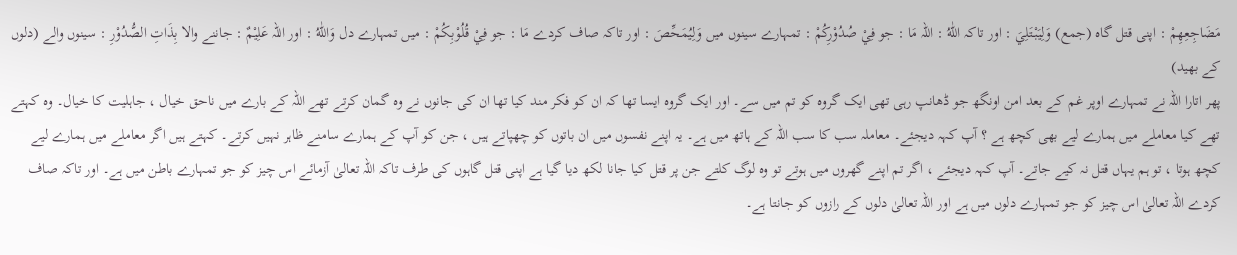مَضَاجِعِھِمْ : اپنی قتل گاہ (جمع) وَلِيَبْتَلِيَ : اور تاکہ اللّٰهُ : اللہ مَا : جو فِيْ صُدُوْرِكُمْ : تمہارے سینوں میں وَلِيُمَحِّصَ : اور تاکہ صاف کردے مَا : جو فِيْ قُلُوْبِكُمْ : میں تمہارے دل وَاللّٰهُ : اور اللہ عَلِيْمٌ : جاننے والا بِذَاتِ الصُّدُوْرِ : سینوں والے (دلوں کے بھید)
پھر اتارا اللہ نے تمہارے اوپر غم کے بعد امن اونگھ جو ڈھانپ رہی تھی ایک گروہ کو تم میں سے۔ اور ایک گروہ ایسا تھا کہ ان کو فکر مند کیا تھا ان کی جانوں نے وہ گمان کرتے تھے اللہ کے بارے میں ناحق خیال ، جاہلیت کا خیال۔ وہ کہتے تھے کیا معاملے میں ہمارے لیے بھی کچھ ہے ؟ آپ کہہ دیجئے۔ معاملہ سب کا سب اللہ کے ہاتھ میں ہے۔ یہ اپنے نفسوں میں ان باتوں کو چھپاتے ہیں ، جن کو آپ کے ہمارے سامنے ظاہر نہیں کرتے۔ کہتے ہیں اگر معاملے میں ہمارے لیے کچھ ہوتا ، تو ہم یہاں قتل نہ کیے جاتے۔ آپ کہہ دیجئے ، اگر تم اپنے گھروں میں ہوتے تو وہ لوگ کلتے جن پر قتل کیا جانا لکھ دیا گیا ہے اپنی قتل گاہوں کی طرف تاکہ اللہ تعالیٰ آزمائے اس چیز کو جو تمہارے باطن میں ہے۔ اور تاکہ صاف کردے اللہ تعالیٰ اس چیز کو جو تمہارے دلوں میں ہے اور اللہ تعالیٰ دلوں کے رازوں کو جانتا ہے۔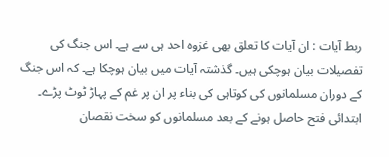ربط آیات : ان آیات کا تعلق بھی غزوہ احد ہی سے ہے۔ اس جنگ کی تفصیلات بیان ہوچکی ہیں۔ گذشتہ آیات میں بیان ہوچکا ہے۔ کہ اس جنگ کے دوران مسلمانوں کی کوتاہی کی بناء پر ان پر غم کے پہاڑ ٹوٹ پڑے۔ ابتدائی فتح حاصل ہونے کے بعد مسلمانوں کو سخت نقصان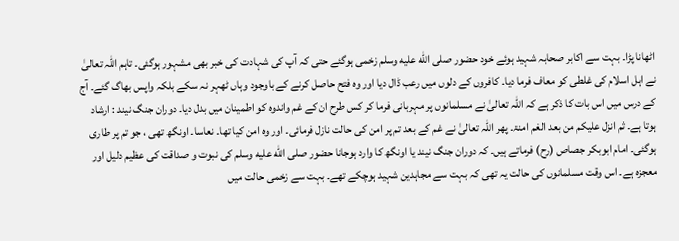اٹھانا پڑا۔ بہت سے اکابر صحابہ شہید ہوئے خود حضور صلى الله عليه وسلم زخمی ہوگئے حتی کہ آپ کی شہادت کی خبر بھی مشہور ہوگئی۔ تاہم اللہ تعالیٰ نے اہل اسلام کی غلطی کو معاف فرما دیا۔ کافروں کے دلوں میں رعب ڈال دیا اور وہ فتح حاصل کرنے کے باوجود وہاں ٹھہر نہ سکے بلکہ واپس بھاگ گئے۔ آج کے درس میں اس بات کا ذکر ہے کہ اللہ تعالیٰ نے مسلمانوں پر مہربانی فرما کر کس طرح ان کے غم واندوہ کو اطمینان میں بدل دیا۔ دوران جنگ نیند : ارشاد ہوتا ہے۔ ثم انزل علیکم من بعد الغم امنۃ۔ پھر اللہ تعالیٰ نے غم کے بعد تم پر امن کی حالت نازل فرمائی۔ اور وہ امن کیا تھا۔ نعاسا۔ اونگھ تھی ، جو تم پر طاری ہوگئی۔ امام ابوبکر جصاص (رح) فرماتے ہیں۔ کہ دوران جنگ نیند یا اونگھ کا وارد ہوجانا حضور صلى الله عليه وسلم کی نبوت و صداقت کی عظیم دلیل اور معجزہ ہے۔ اس وقت مسلمانوں کی حالت یہ تھی کہ بہت سے مجاہدین شہید ہوچکے تھے۔ بہت سے زخمی حالت میں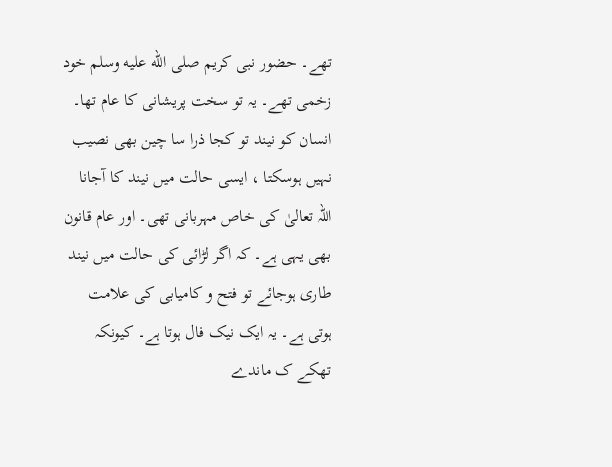تھے۔ حضور نبی کریم صلى الله عليه وسلم خود زخمی تھے۔ یہ تو سخت پریشانی کا عام تھا۔ انسان کو نیند تو کجا ذرا سا چین بھی نصیب نہیں ہوسکتا ، ایسی حالت میں نیند کا آجانا اللہ تعالیٰ کی خاص مہربانی تھی۔ اور عام قانون بھی یہی ہے۔ کہ اگر لڑائی کی حالت میں نیند طاری ہوجائے تو فتح و کامیابی کی علامت ہوتی ہے۔ یہ ایک نیک فال ہوتا ہے۔ کیونکہ تھکے ک ماندے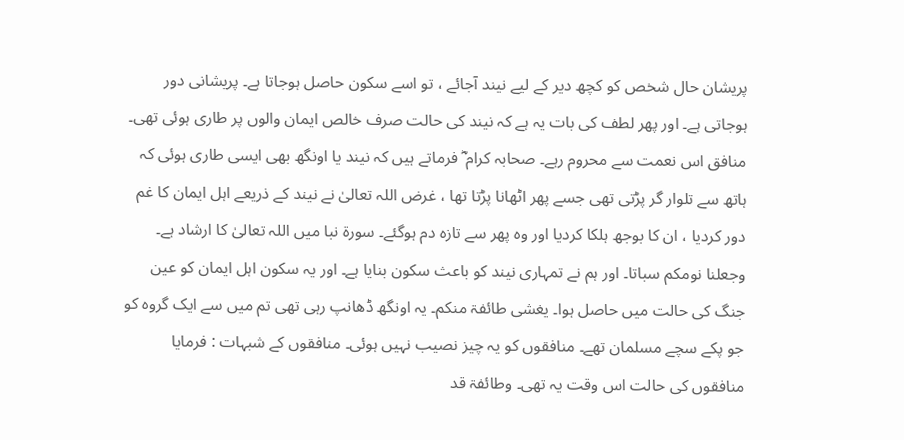پریشان حال شخص کو کچھ دیر کے لیے نیند آجائے ، تو اسے سکون حاصل ہوجاتا ہے۔ پریشانی دور ہوجاتی ہے۔ اور پھر لطف کی بات یہ ہے کہ نیند کی حالت صرف خالص ایمان والوں پر طاری ہوئی تھی۔ منافق اس نعمت سے محروم رہے۔ صحابہ کرام ؓ فرماتے ہیں کہ نیند یا اونگھ بھی ایسی طاری ہوئی کہ ہاتھ سے تلوار گر پڑتی تھی جسے پھر اٹھانا پڑتا تھا ، غرض اللہ تعالیٰ نے نیند کے ذریعے اہل ایمان کا غم دور کردیا ، ان کا بوجھ ہلکا کردیا اور وہ پھر سے تازہ دم ہوگئے۔ سورة نبا میں اللہ تعالیٰ کا ارشاد ہے۔ وجعلنا نومکم سباتا۔ اور ہم نے تمہاری نیند کو باعث سکون بنایا ہے۔ اور یہ سکون اہل ایمان کو عین جنگ کی حالت میں حاصل ہوا۔ یغشی طائفۃ منکم۔ یہ اونگھ ڈھانپ رہی تھی تم میں سے ایک گروہ کو جو پکے سچے مسلمان تھے۔ منافقوں کو یہ چیز نصیب نہیں ہوئی۔ منافقوں کے شبہات : فرمایا منافقوں کی حالت اس وقت یہ تھی۔ وطائفۃ قد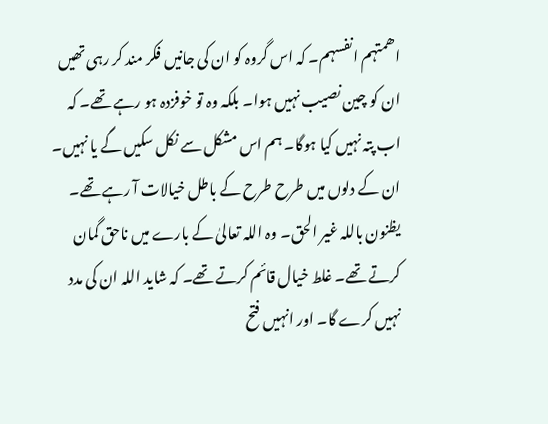اھمتہم انفسہم۔ کہ اس گروہ کو ان کی جانیں فکر مند کر رہی تھیں ان کو چین نصیب نہیں ہوا۔ بلکہ وہ تو خوفزدہ ہو رہے تھے۔ کہ اب پتہ نہیں کیا ہوگا۔ ہم اس مشکل سے نکل سکیں گے یا نہیں۔ ان کے دلوں میں طرح طرح کے باطل خیالات آ رہے تھے۔ یظنون باللہ غیر الحق۔ وہ اللہ تعالیٰ کے بارے میں ناحق گمان کرتے تھے۔ غلط خیال قائم کرتے تھے۔ کہ شاید اللہ ان کی مدد نہیں کرے گا۔ اور انہیں فتح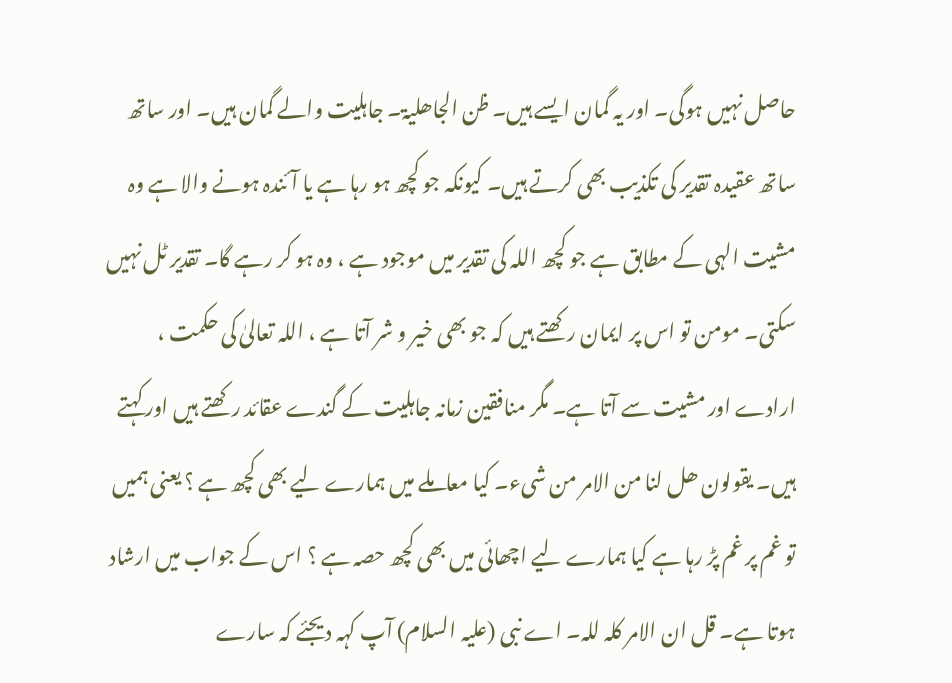حاصل نہیں ہوگی۔ اور یہ گمان ایسے ہیں۔ ظن الجاھلیۃ۔ جاہلیت والے گمان ہیں۔ اور ساتھ ساتھ عقیدہ تقدیر کی تکذیب بھی کرتے ہیں۔ کیونکہ جو کچھ ہو رہا ہے یا آئندہ ہونے والا ہے وہ مشیت الہی کے مطابق ہے جو کچھ اللہ کی تقدیر میں موجود ہے ، وہ ہو کر رہے گا۔ تقدیر ٹل نہیں سکتی۔ مومن تو اس پر ایمان رکھتے ہیں کہ جو بھی خیر و شر آتا ہے ، اللہ تعالیٰ کی حکمت ، ارادے اور مشیت سے آتا ہے۔ مگر منافقین زمانہ جاہلیت کے گندے عقائد رکھتے ہیں اور کہتے ہیں۔ یقولون ھل لنا من الامر من شیء۔ کیا معاملے میں ہمارے لیے بھی کچھ ہے ؟ یعنی ہمیں تو غم پر غم پڑ رہا ہے کیا ہمارے لیے اچھائی میں بھی کچھ حصہ ہے ؟ اس کے جواب میں ارشاد ہوتا ہے۔ قل ان الامر کلہ للہ۔ اے نبی (علیہ السلام) آپ کہہ دیجئے کہ سارے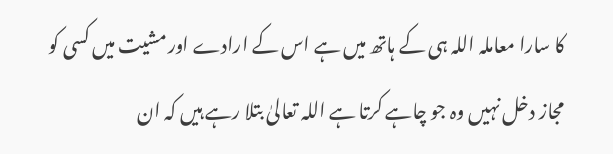کا سارا معاملہ اللہ ہی کے ہاتھ میں ہے اس کے ارادے اور مشیت میں کسی کو مجاز دخل نہیں وہ جو چاہے کرتا ہے اللہ تعالیٰ بتلا رہے ہیں کہ ان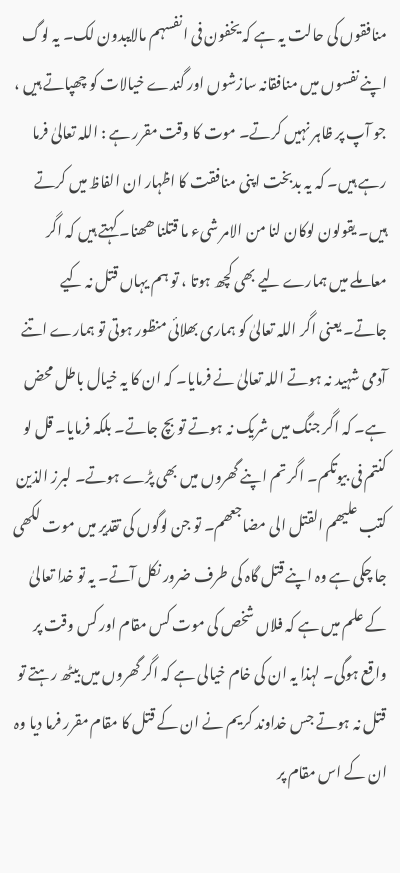منافقوں کی حالت یہ ہے کہ یخفون فی انفسہم مالایبدون لک۔ یہ لوگ اپنے نفسوں میں منافقانہ سازشوں اور گندے خیالات کو چھپاتے ہیں ، جو آپ پر ظاہر نہیں کرتے۔ موت کا وقت مقرر ہے : اللہ تعالیٰ فرما رہے ہیں۔ کہ یہ بدبخت اپنی منافقت کا اظہار ان الفاظ میں کرتے ہیں۔ یقولون لوکان لنا من الامر شیء ما قتلنا ھھنا۔ کہتے ہیں کہ اگر معاملے میں ہمارے لیے بھی کچھ ہوتا ، تو ہم یہاں قتل نہ کیے جاتے۔ یعنی اگر اللہ تعالیٰ کو ہماری بھلائی منظور ہوتی تو ہمارے اتنے آدمی شہید نہ ہوتے اللہ تعالیٰ نے فرمایا۔ کہ ان کا یہ خیال باطل محض ہے۔ کہ اگر جنگ میں شریک نہ ہوتے تو بچ جاتے۔ بلکہ فرمایا۔ قل لو کنتم فی بیوتکم۔ اگر تم اپنے گھروں میں بھی پڑے ہوتے۔ لبرز الذین کتب علیھم القتل الی مضاجعھم۔ تو جن لوگوں کی تقدیر میں موت لکھی جا چکی ہے وہ اپنے قتل گاہ کی طرف ضرور نکل آتے۔ یہ تو خدا تعالیٰ کے علم میں ہے کہ فلاں شخص کی موت کس مقام اور کس وقت پر واقع ہوگی۔ لہذا یہ ان کی خام خیالی ہے کہ اگر گھروں میں بیٹھ رہتے تو قتل نہ ہوتے جس خداوند کریم نے ان کے قتل کا مقام مقرر فرما دیا وہ ان کے اس مقام پر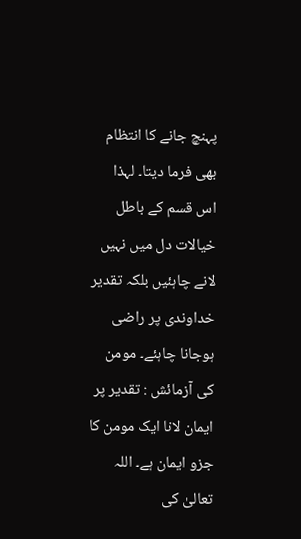پہنچ جانے کا انتظام بھی فرما دیتا۔ لہذا اس قسم کے باطل خیالات دل میں نہیں لانے چاہئیں بلکہ تقدیر خداوندی پر راضی ہوجانا چاہئے۔ مومن کی آزمائش : تقدیر پر ایمان لانا ایک مومن کا جزو ایمان ہے۔ اللہ تعالیٰ کی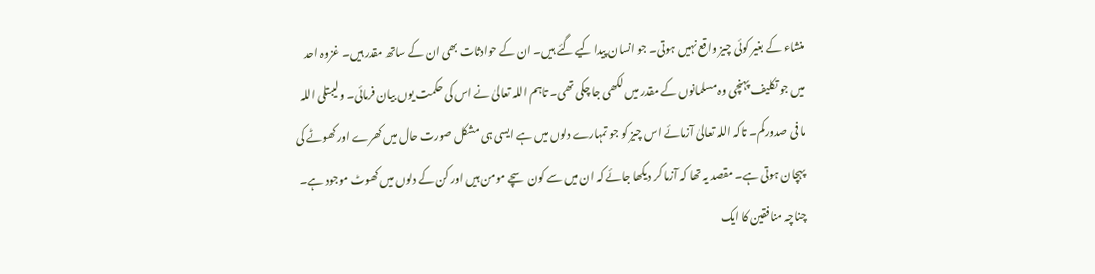منشاء کے بغیر کوئی چیز واقع نہیں ہوتی۔ جو انسان پیدا کیے گئے ہیں۔ ان کے حوادثات بھی ان کے ساتھ مقدر ہیں۔ غزوہ احد میں جو تکلیف پہنچی وہ مسلمانوں کے مقدر میں لکھی جا چکی تھی۔ تاہم اللہ تعالیٰ نے اس کی حکمت یوں بیان فرمائی۔ ولیبتلی اللہ ما فی صدورکم۔ تاکہ اللہ تعالیٰ آزمائے اس چیز کو جو تمہارے دلوں میں ہے ایسی ہی مشکل صورت حال میں کھرے اور کھوٹے کی پہچان ہوتی ہے۔ مقصد یہ تھا کہ آزما کر دیکھا جائے کہ ان میں سے کون سچے مومن ہیں اور کن کے دلوں میں کھوٹ موجود ہے۔ چناچہ منافقین کا ایک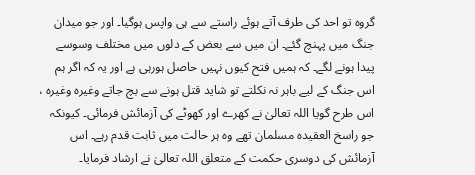گروہ تو احد کی طرف آتے ہوئے راستے سے ہی واپس ہوگیا۔ اور جو میدان جنگ میں پہنچ گئے۔ ان میں سے بعض کے دلوں میں مختلف وسوسے پیدا ہونے لگے۔ کہ ہمیں فتح کیوں نہیں حاصل ہورہی ہے اور یہ کہ اگر ہم اس جنگ کے لیے باہر نہ نکلتے تو شاید قتل ہونے سے بچ جاتے وغیرہ وغیرہ ، اس طرح گویا اللہ تعالیٰ نے کھرے اور کھوٹے کی آزمائش فرمائی۔ کیونکہ جو راسخ العقیدہ مسلمان تھے وہ ہر حالت میں ثابت قدم رہے۔ اس آزمائش کی دوسری حکمت کے متعلق اللہ تعالیٰ نے ارشاد فرمایا۔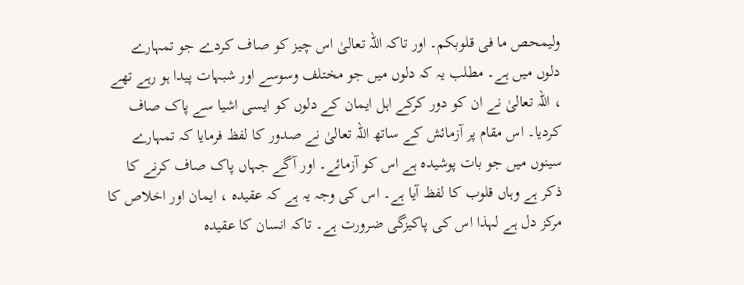ولیمحص ما فی قلوبکم۔ اور تاکہ اللہ تعالیٰ اس چیز کو صاف کردے جو تمہارے دلوں میں ہے۔ مطلب یہ کہ دلوں میں جو مختلف وسوسے اور شبہات پیدا ہو رہے تھے ، اللہ تعالیٰ نے ان کو دور کرکے اہل ایمان کے دلوں کو ایسی اشیا سے پاک صاف کردیا۔ اس مقام پر آزمائش کے ساتھ اللہ تعالیٰ نے صدور کا لفظ فرمایا کہ تمہارے سینوں میں جو بات پوشیدہ ہے اس کو آزمائے۔ اور آگے جہاں پاک صاف کرنے کا ذکر ہے وہاں قلوب کا لفظ آیا ہے۔ اس کی وجہ یہ ہے کہ عقیدہ ، ایمان اور اخلاص کا مرکز دل ہے لہذا اس کی پاکیزگی ضرورت ہے۔ تاکہ انسان کا عقیدہ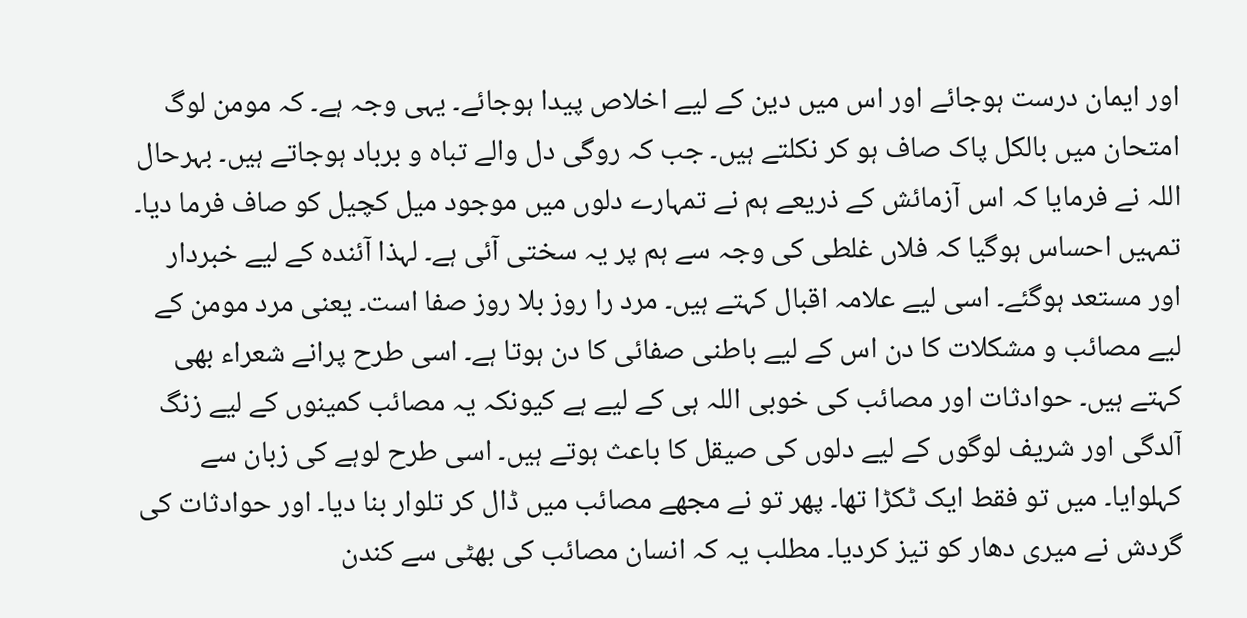اور ایمان درست ہوجائے اور اس میں دین کے لیے اخلاص پیدا ہوجائے۔ یہی وجہ ہے۔ کہ مومن لوگ امتحان میں بالکل پاک صاف ہو کر نکلتے ہیں۔ جب کہ روگی دل والے تباہ و برباد ہوجاتے ہیں۔ بہرحال اللہ نے فرمایا کہ اس آزمائش کے ذریعے ہم نے تمہارے دلوں میں موجود میل کچیل کو صاف فرما دیا۔ تمہیں احساس ہوگیا کہ فلاں غلطی کی وجہ سے ہم پر یہ سختی آئی ہے۔ لہذا آئندہ کے لیے خبردار اور مستعد ہوگئے۔ اسی لیے علامہ اقبال کہتے ہیں۔ مرد را روز بلا روز صفا است۔ یعنی مرد مومن کے لیے مصائب و مشکلات کا دن اس کے لیے باطنی صفائی کا دن ہوتا ہے۔ اسی طرح پرانے شعراء بھی کہتے ہیں۔ حوادثات اور مصائب کی خوبی اللہ ہی کے لیے ہے کیونکہ یہ مصائب کمینوں کے لیے زنگ آلدگی اور شریف لوگوں کے لیے دلوں کی صیقل کا باعث ہوتے ہیں۔ اسی طرح لوہے کی زبان سے کہلوایا۔ میں تو فقط ایک ٹکڑا تھا۔ پھر تو نے مجھے مصائب میں ڈال کر تلوار بنا دیا۔ اور حوادثات کی گردش نے میری دھار کو تیز کردیا۔ مطلب یہ کہ انسان مصائب کی بھٹی سے کندن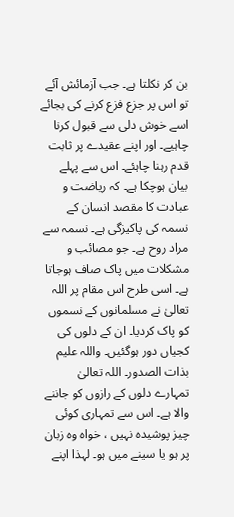بن کر نکلتا ہے۔ جب آزمائش آئے تو اس پر جزع فزع کرنے کی بجائے اسے خوش دلی سے قبول کرنا چاہیے۔ اور اپنے عقیدے پر ثابت قدم رہنا چاہئے۔ اس سے پہلے بیان ہوچکا ہے۔ کہ ریاضت و عبادت کا مقصد انسان کے نسمہ کی پاکیزگی ہے۔ نسمہ سے مراد روح ہے۔ جو مصائب و مشکلات میں پاک صاف ہوجاتا ہے۔ اسی طرح اس مقام پر اللہ تعالیٰ نے مسلمانوں کے نسموں کو پاک کردیا۔ ان کے دلوں کی کجیاں دور ہوگئیں۔ واللہ علیم بذات الصدور۔ اللہ تعالیٰ تمہارے دلوں کے رازوں کو جاننے والا ہے۔ اس سے تمہاری کوئی چیز پوشیدہ نہیں ، خواہ وہ زبان پر ہو یا سینے میں ہو۔ لہذا اپنے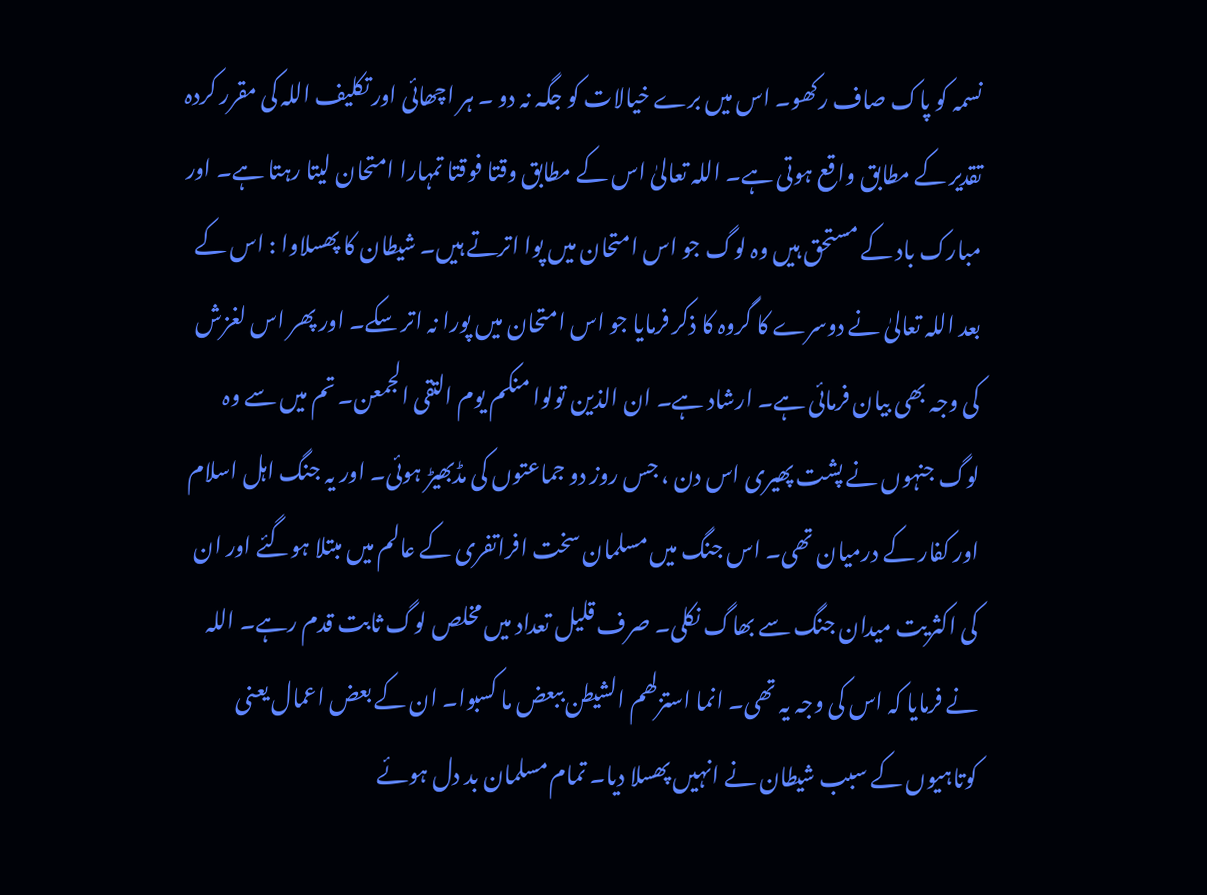نسمہ کو پاک صاف رکھو۔ اس میں برے خیالات کو جگہ نہ دو ۔ ہر اچھائی اور تکلیف اللہ کی مقرر کردہ تقدیر کے مطابق واقع ہوتی ہے۔ اللہ تعالیٰ اس کے مطابق وقتا فوقتا تمہارا امتحان لیتا رہتا ہے۔ اور مبارک باد کے مستحق ہیں وہ لوگ جو اس امتحان میں پوا اترتے ہیں۔ شیطان کا پھسلاوا : اس کے بعد اللہ تعالیٰ نے دوسرے کا گروہ کا ذکر فرمایا جو اس امتحان میں پورا نہ اتر سکے۔ اور پھر اس لغزش کی وجہ بھی بیان فرمائی ہے۔ ارشاد ہے۔ ان الذین تولوا منکم یوم التقی الجمعن۔ تم میں سے وہ لوگ جنہوں نے پشت پھیری اس دن ، جس روز دو جماعتوں کی مڈبھیڑ ہوئی۔ اور یہ جنگ اہل اسلام اور کفار کے درمیان تھی۔ اس جنگ میں مسلمان سخت افراتفری کے عالم میں مبتلا ہوگئے اور ان کی اکثریت میدان جنگ سے بھاگ نکلی۔ صرف قلیل تعداد میں مخلص لوگ ثابت قدم رہے۔ اللہ نے فرمایا کہ اس کی وجہ یہ تھی۔ انما استزلھم الشیطن ببعض ما کسبوا۔ ان کے بعض اعمال یعنی کوتاہیوں کے سبب شیطان نے انہیں پھسلا دیا۔ تمام مسلمان بد دل ہوئے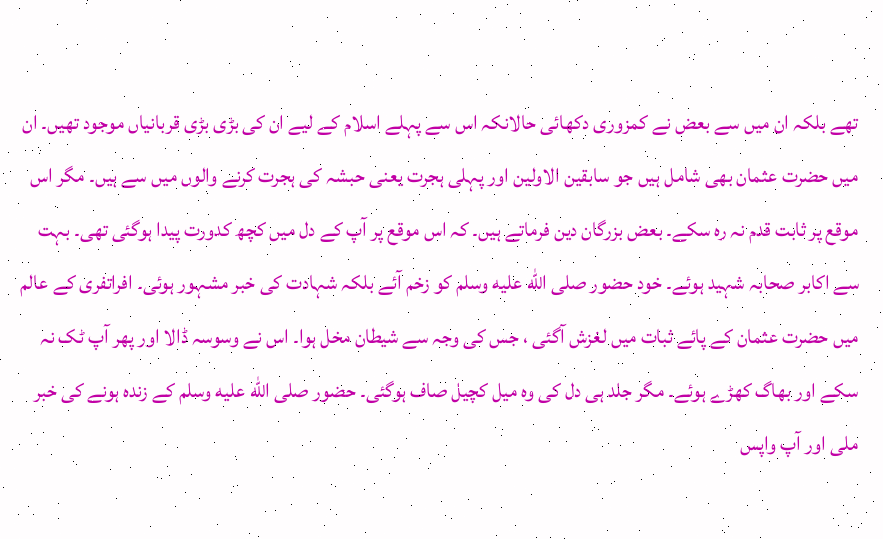تھے بلکہ ان میں سے بعض نے کمزوری دکھائی حالانکہ اس سے پہلے اسلام کے لیے ان کی بڑی بڑی قربانیاں موجود تھیں۔ ان میں حضرت عثمان بھی شامل ہیں جو سابقین الاولین اور پہلی ہجرت یعنی حبشہ کی ہجرت کرنے والوں میں سے ہیں۔ مگر اس موقع پر ثابت قدم نہ رہ سکے۔ بعض بزرگان دین فرماتے ہیں۔ کہ اس موقع پر آپ کے دل میں کچھ کدورت پیدا ہوگئی تھی۔ بہت سے اکابر صحابہ شہید ہوئے۔ خود حضور صلى الله عليه وسلم کو زخم آئے بلکہ شہادت کی خبر مشہور ہوئی۔ افراتفری کے عالم میں حضرت عثمان کے پائے ثبات میں لغزش آگئی ، جس کی وجہ سے شیطان مخل ہوا۔ اس نے وسوسہ ڈالا اور پھر آپ ٹک نہ سکے اور بھاگ کھڑے ہوئے۔ مگر جلد ہی دل کی وہ میل کچیل صاف ہوگئی۔ حضور صلى الله عليه وسلم کے زندہ ہونے کی خبر ملی اور آپ واپس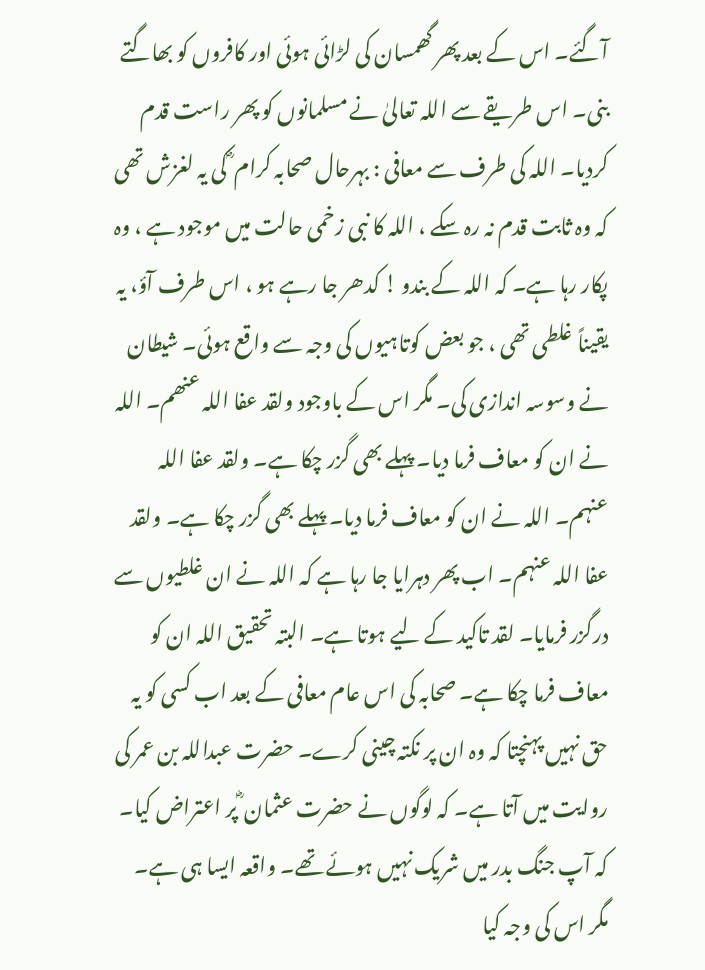آگئے۔ اس کے بعد پھر گھمسان کی لڑائی ہوئی اور کافروں کو بھاگتے بنی۔ اس طریقے سے اللہ تعالیٰ نے مسلمانوں کو پھر راست قدم کردیا۔ اللہ کی طرف سے معافی : بہرحال صحابہ کرام ؓ کی یہ لغزش تھی کہ وہ ثابت قدم نہ رہ سکے ، اللہ کا نبی زخمی حالت میں موجود ہے ، وہ پکار رہا ہے۔ کہ اللہ کے بندو ! کدھر جا رہے ہو ، اس طرف آؤ، یہ یقیناً غلطی تھی ، جو بعض کوتاہیوں کی وجہ سے واقع ہوئی۔ شیطان نے وسوسہ اندازی کی۔ مگر اس کے باوجود ولقد عفا اللہ عنھم۔ اللہ نے ان کو معاف فرما دیا۔ پہلے بھی گزر چکا ہے۔ ولقد عفا اللہ عنہم۔ اللہ نے ان کو معاف فرما دیا۔ پہلے بھی گزر چکا ہے۔ ولقد عفا اللہ عنہم۔ اب پھر دہرایا جا رہا ہے کہ اللہ نے ان غلطیوں سے درگزر فرمایا۔ لقد تاکید کے لیے ہوتا ہے۔ البتہ تحقیق اللہ ان کو معاف فرما چکا ہے۔ صحابہ کی اس عام معافی کے بعد اب کسی کو یہ حق نہیں پہنچتا کہ وہ ان پر نکتہ چینی کرے۔ حضرت عبداللہ بن عمر کی روایت میں آتا ہے۔ کہ لوگوں نے حضرت عثمان ؓ پر اعتراض کیا۔ کہ آپ جنگ بدر میں شریک نہیں ہوئے تھے۔ واقعہ ایسا ہی ہے۔ مگر اس کی وجہ کیا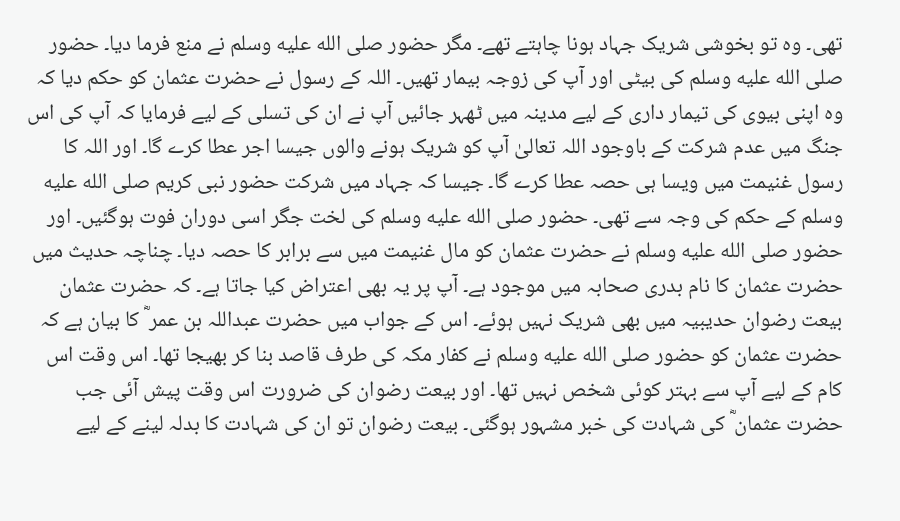تھی۔ وہ تو بخوشی شریک جہاد ہونا چاہتے تھے۔ مگر حضور صلى الله عليه وسلم نے منع فرما دیا۔ حضور صلى الله عليه وسلم کی بیٹی اور آپ کی زوجہ بیمار تھیں۔ اللہ کے رسول نے حضرت عثمان کو حکم دیا کہ وہ اپنی بیوی کی تیمار داری کے لیے مدینہ میں ٹھہر جائیں آپ نے ان کی تسلی کے لیے فرمایا کہ آپ کی اس جنگ میں عدم شرکت کے باوجود اللہ تعالیٰ آپ کو شریک ہونے والوں جیسا اجر عطا کرے گا۔ اور اللہ کا رسول غنیمت میں ویسا ہی حصہ عطا کرے گا۔ جیسا کہ جہاد میں شرکت حضور نبی کریم صلى الله عليه وسلم کے حکم کی وجہ سے تھی۔ حضور صلى الله عليه وسلم کی لخت جگر اسی دوران فوت ہوگئیں۔ اور حضور صلى الله عليه وسلم نے حضرت عثمان کو مال غنیمت میں سے برابر کا حصہ دیا۔ چناچہ حدیث میں حضرت عثمان کا نام بدری صحابہ میں موجود ہے۔ آپ پر یہ بھی اعتراض کیا جاتا ہے۔ کہ حضرت عثمان بیعت رضوان حدیبیہ میں بھی شریک نہیں ہوئے۔ اس کے جواب میں حضرت عبداللہ بن عمر ؓ کا بیان ہے کہ حضرت عثمان کو حضور صلى الله عليه وسلم نے کفار مکہ کی طرف قاصد بنا کر بھیجا تھا۔ اس وقت اس کام کے لیے آپ سے بہتر کوئی شخص نہیں تھا۔ اور بیعت رضوان کی ضرورت اس وقت پیش آئی جب حضرت عثمان ؓ کی شہادت کی خبر مشہور ہوگئی۔ بیعت رضوان تو ان کی شہادت کا بدلہ لینے کے لیے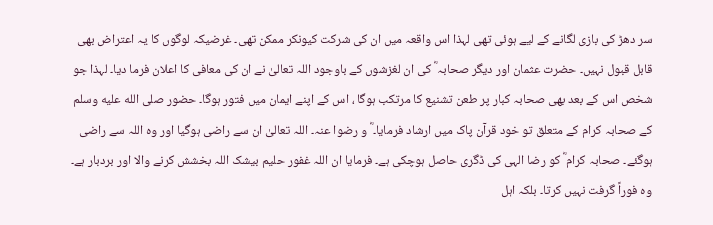سر دھڑ کی بازی لگانے کے لیے ہوئی تھی لہذا اس واقعہ میں ان کی شرکت کیونکر ممکن تھی۔ غرضیکہ لوگوں کا یہ اعتراض بھی قابل قبول نہیں۔ حضرت عثمان اور دیگر صحابہ ؓ کی ان لغزشوں کے باوجود اللہ تعالیٰ نے ان کی معافی کا اعلان فرما دیا۔ لہذا جو شخص اس کے بعد بھی صحابہ کبار پر طعن تشنیع کا مرتکب ہوگا ، اس کے اپنے ایمان میں فتور ہوگا۔ حضور صلى الله عليه وسلم کے صحابہ کرام کے متعلق تو خود قرآن پاک میں ارشاد فرمایا۔ ؓ و رضوا عنہ۔ اللہ تعالیٰ ان سے راضی ہوگیا اور وہ اللہ سے راضی ہوگئے۔ صحابہ کرام ؓ کو رضا الہی کی ڈگری حاصل ہوچکی ہے۔ فرمایا ان اللہ غفور حلیم بیشک اللہ بخشش کرنے والا اور بردبار ہے۔ وہ فوراً گرفت نہیں کرتا۔ بلکہ اہل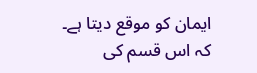ایمان کو موقع دیتا ہے۔ کہ اس قسم کی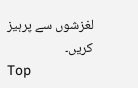لغزشوں سے پرہیز کریں۔
Top